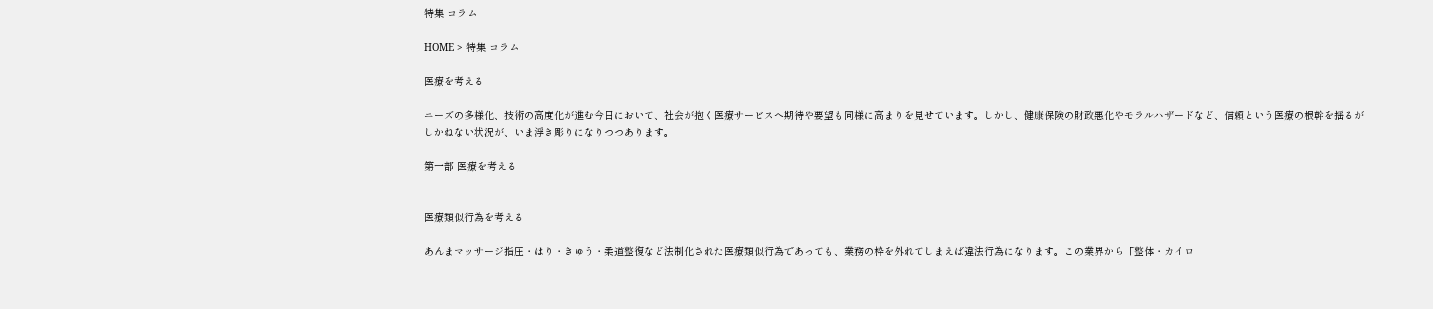特集 コラム

HOME > 特集 コラム

医療を考える

ニーズの多様化、技術の高度化が進む今日において、社会が抱く医療サービスへ期待や要望も同様に高まりを見せています。しかし、健康保険の財政悪化やモラルハザードなど、信頼という医療の根幹を揺るがしかねない状況が、いま浮き彫りになりつつあります。

第一部 医療を考える


医療類似行為を考える

あんまマッサージ指圧・はり・きゅう・柔道整復など法制化された医療類似行為であっても、業務の枠を外れてしまえば違法行為になります。この業界から「整体・カイロ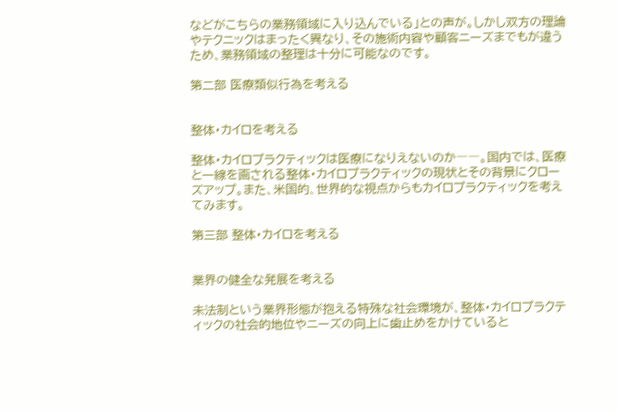などがこちらの業務領域に入り込んでいる」との声が。しかし双方の理論やテクニックはまったく異なり、その施術内容や顧客ニーズまでもが違うため、業務領域の整理は十分に可能なのです。

第二部 医療類似行為を考える


整体・カイロを考える

整体・カイロプラクティックは医療になりえないのか――。国内では、医療と一線を画される整体・カイロプラクティックの現状とその背景にクローズアップ。また、米国的、世界的な視点からもカイロプラクティックを考えてみます。

第三部 整体・カイロを考える


業界の健全な発展を考える

未法制という業界形態が抱える特殊な社会環境が、整体・カイロプラクティックの社会的地位やニーズの向上に歯止めをかけていると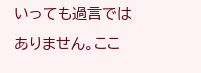いっても過言ではありません。ここ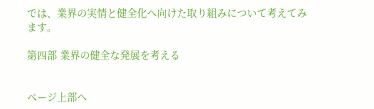では、業界の実情と健全化へ向けた取り組みについて考えてみます。

第四部 業界の健全な発展を考える


ページ上部へ